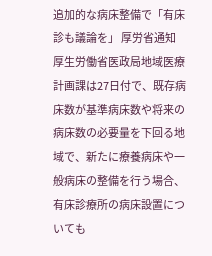追加的な病床整備で「有床診も議論を」 厚労省通知
厚生労働省医政局地域医療計画課は27日付で、既存病床数が基準病床数や将来の病床数の必要量を下回る地域で、新たに療養病床や一般病床の整備を行う場合、有床診療所の病床設置についても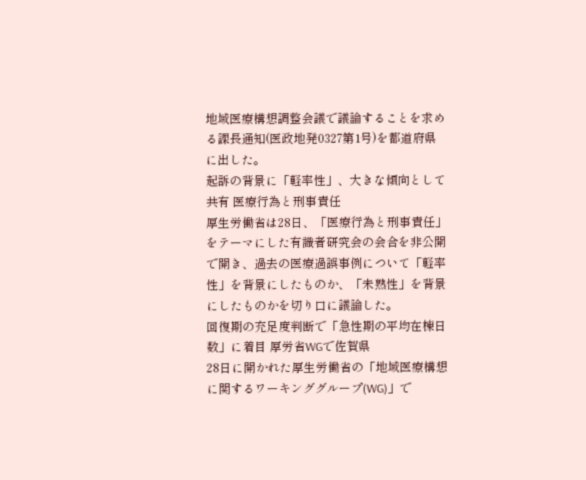地域医療構想調整会議で議論することを求める課長通知(医政地発0327第1号)を都道府県に出した。
起訴の背景に「軽率性」、大きな傾向として共有 医療行為と刑事責任
厚生労働省は28日、「医療行為と刑事責任」をテーマにした有識者研究会の会合を非公開で開き、過去の医療過誤事例について「軽率性」を背景にしたものか、「未熟性」を背景にしたものかを切り口に議論した。
回復期の充足度判断で「急性期の平均在棟日数」に着目 厚労省WGで佐賀県
28日に開かれた厚生労働省の「地域医療構想に関するワーキンググループ(WG)」で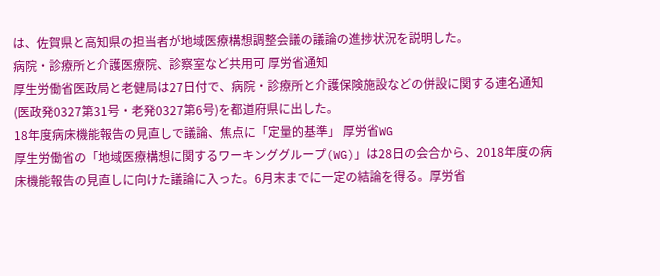は、佐賀県と高知県の担当者が地域医療構想調整会議の議論の進捗状況を説明した。
病院・診療所と介護医療院、診察室など共用可 厚労省通知
厚生労働省医政局と老健局は27日付で、病院・診療所と介護保険施設などの併設に関する連名通知(医政発0327第31号・老発0327第6号)を都道府県に出した。
18年度病床機能報告の見直しで議論、焦点に「定量的基準」 厚労省WG
厚生労働省の「地域医療構想に関するワーキンググループ(WG)」は28日の会合から、2018年度の病床機能報告の見直しに向けた議論に入った。6月末までに一定の結論を得る。厚労省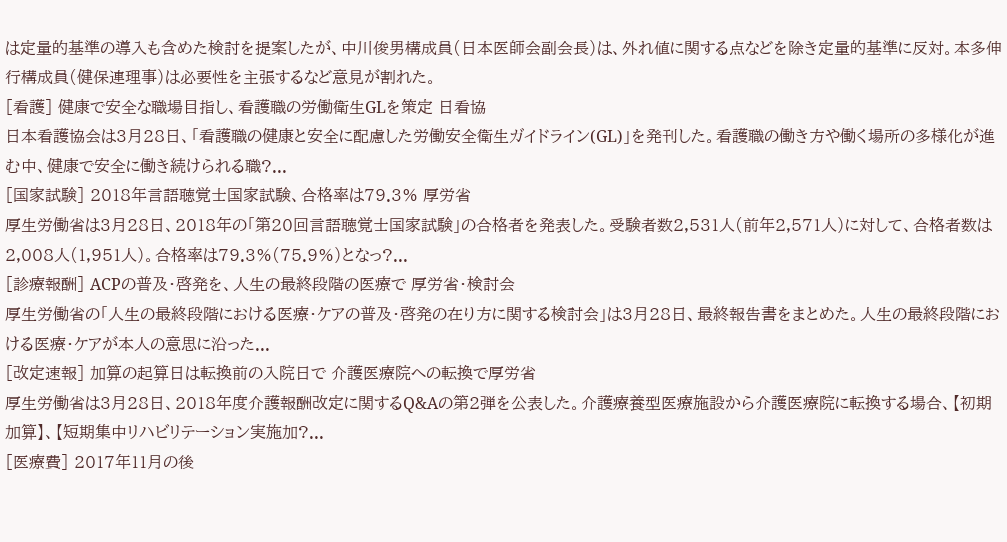は定量的基準の導入も含めた検討を提案したが、中川俊男構成員(日本医師会副会長)は、外れ値に関する点などを除き定量的基準に反対。本多伸行構成員(健保連理事)は必要性を主張するなど意見が割れた。
[看護] 健康で安全な職場目指し、看護職の労働衛生GLを策定 日看協
日本看護協会は3月28日、「看護職の健康と安全に配慮した労働安全衛生ガイドライン(GL)」を発刊した。看護職の働き方や働く場所の多様化が進む中、健康で安全に働き続けられる職?...
[国家試験] 2018年言語聴覚士国家試験、合格率は79.3% 厚労省
厚生労働省は3月28日、2018年の「第20回言語聴覚士国家試験」の合格者を発表した。受験者数2,531人(前年2,571人)に対して、合格者数は2,008人(1,951人)。合格率は79.3%(75.9%)となっ?...
[診療報酬] ACPの普及・啓発を、人生の最終段階の医療で 厚労省・検討会
厚生労働省の「人生の最終段階における医療・ケアの普及・啓発の在り方に関する検討会」は3月28日、最終報告書をまとめた。人生の最終段階における医療・ケアが本人の意思に沿った...
[改定速報] 加算の起算日は転換前の入院日で 介護医療院への転換で厚労省
厚生労働省は3月28日、2018年度介護報酬改定に関するQ&Aの第2弾を公表した。介護療養型医療施設から介護医療院に転換する場合、【初期加算】、【短期集中リハビリテーション実施加?...
[医療費] 2017年11月の後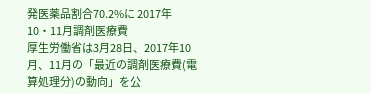発医薬品割合70.2%に 2017年10・11月調剤医療費
厚生労働省は3月28日、2017年10月、11月の「最近の調剤医療費(電算処理分)の動向」を公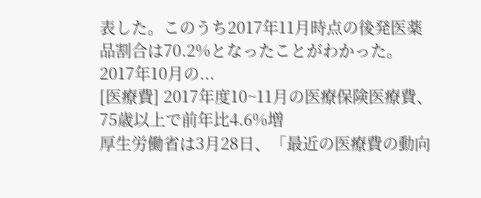表した。このうち2017年11月時点の後発医薬品割合は70.2%となったことがわかった。 2017年10月の...
[医療費] 2017年度10~11月の医療保険医療費、75歳以上で前年比4.6%増
厚生労働省は3月28日、「最近の医療費の動向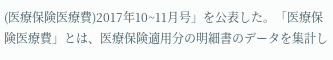(医療保険医療費)2017年10~11月号」を公表した。「医療保険医療費」とは、医療保険適用分の明細書のデータを集計し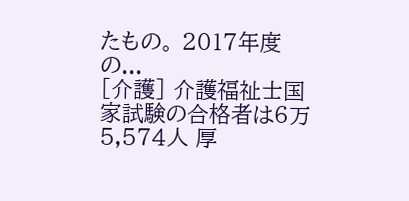たもの。 2017年度の...
[介護] 介護福祉士国家試験の合格者は6万5,574人 厚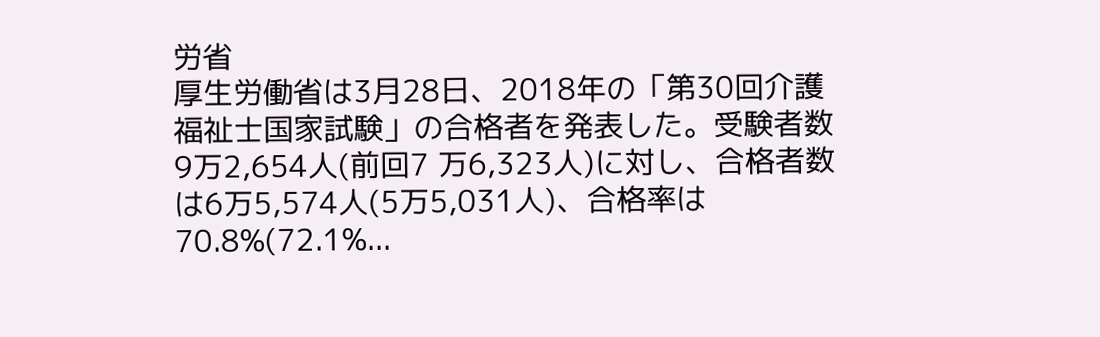労省
厚生労働省は3月28日、2018年の「第30回介護福祉士国家試験」の合格者を発表した。受験者数9万2,654人(前回7 万6,323人)に対し、合格者数は6万5,574人(5万5,031人)、合格率は70.8%(72.1%...